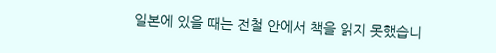일본에 있을 때는 전철 안에서 책을 읽지 못했습니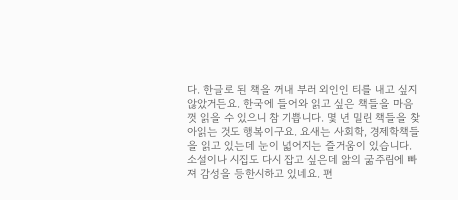다. 한글로 된 책을 꺼내 부러 외인인 티를 내고 싶지 않았거든요. 한국에 들어와 읽고 싶은 책들을 마음껏 읽을 수 있으니 참 기쁩니다. 몇 년 밀린 책들을 찾아읽는 것도 행복이구요. 요새는 사회학, 경제학책들을 읽고 있는데 눈이 넓어지는 즐거움이 있습니다. 소설이나 시집도 다시 잡고 싶은데 앎의 굶주림에 빠져 감성을 등한시하고 있네요. 편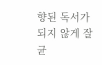향된 독서가 되지 않게 잘 균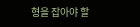형을 잡아야 할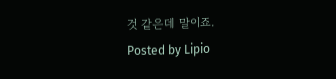것 같은데 말이죠.
Posted by Lipio